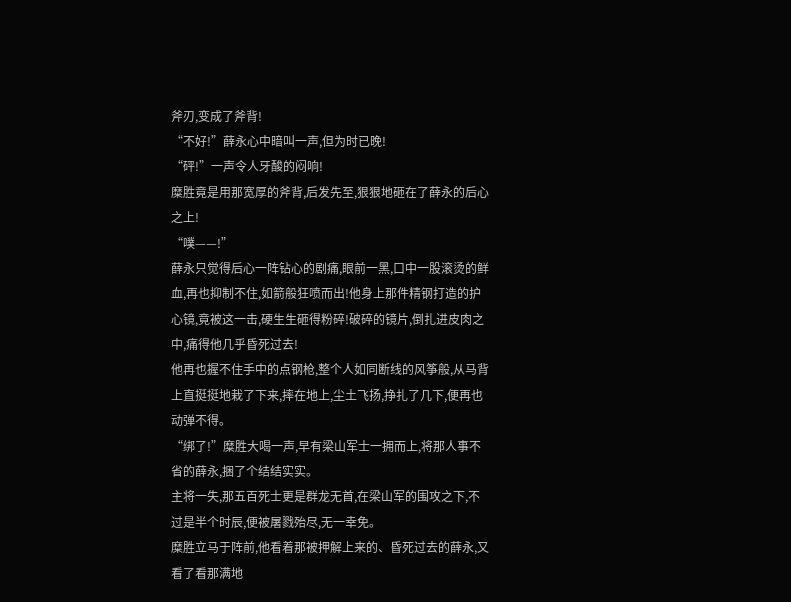斧刃,变成了斧背!
“不好!”薛永心中暗叫一声,但为时已晚!
“砰!”一声令人牙酸的闷响!
糜胜竟是用那宽厚的斧背,后发先至,狠狠地砸在了薛永的后心之上!
“噗——!”
薛永只觉得后心一阵钻心的剧痛,眼前一黑,口中一股滚烫的鲜血,再也抑制不住,如箭般狂喷而出!他身上那件精钢打造的护心镜,竟被这一击,硬生生砸得粉碎!破碎的镜片,倒扎进皮肉之中,痛得他几乎昏死过去!
他再也握不住手中的点钢枪,整个人如同断线的风筝般,从马背上直挺挺地栽了下来,摔在地上,尘土飞扬,挣扎了几下,便再也动弹不得。
“绑了!”糜胜大喝一声,早有梁山军士一拥而上,将那人事不省的薛永,捆了个结结实实。
主将一失,那五百死士更是群龙无首,在梁山军的围攻之下,不过是半个时辰,便被屠戮殆尽,无一幸免。
糜胜立马于阵前,他看着那被押解上来的、昏死过去的薛永,又看了看那满地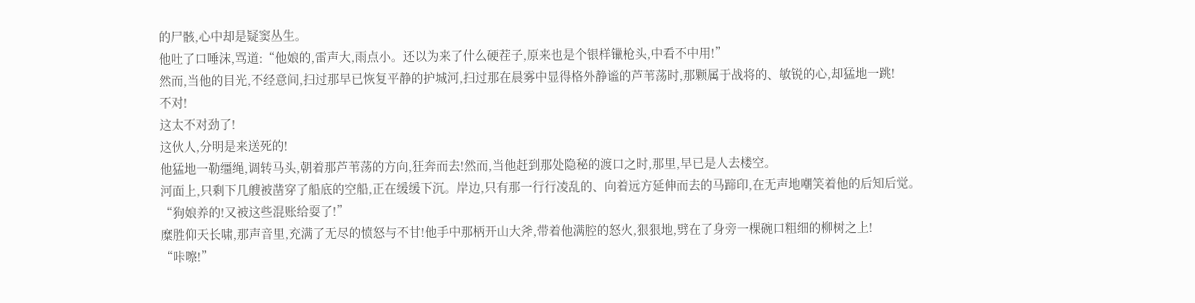的尸骸,心中却是疑窦丛生。
他吐了口唾沫,骂道:“他娘的,雷声大,雨点小。还以为来了什么硬茬子,原来也是个银样镴枪头,中看不中用!”
然而,当他的目光,不经意间,扫过那早已恢复平静的护城河,扫过那在晨雾中显得格外静谧的芦苇荡时,那颗属于战将的、敏锐的心,却猛地一跳!
不对!
这太不对劲了!
这伙人,分明是来送死的!
他猛地一勒缰绳,调转马头,朝着那芦苇荡的方向,狂奔而去!然而,当他赶到那处隐秘的渡口之时,那里,早已是人去楼空。
河面上,只剩下几艘被凿穿了船底的空船,正在缓缓下沉。岸边,只有那一行行凌乱的、向着远方延伸而去的马蹄印,在无声地嘲笑着他的后知后觉。
“狗娘养的!又被这些混账给耍了!”
糜胜仰天长啸,那声音里,充满了无尽的愤怒与不甘!他手中那柄开山大斧,带着他满腔的怒火,狠狠地,劈在了身旁一棵碗口粗细的柳树之上!
“咔嚓!”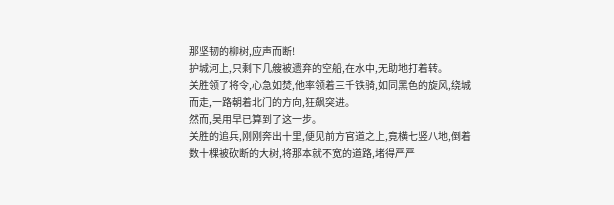那坚韧的柳树,应声而断!
护城河上,只剩下几艘被遗弃的空船,在水中,无助地打着转。
关胜领了将令,心急如焚,他率领着三千铁骑,如同黑色的旋风,绕城而走,一路朝着北门的方向,狂飙突进。
然而,吴用早已算到了这一步。
关胜的追兵,刚刚奔出十里,便见前方官道之上,竟横七竖八地,倒着数十棵被砍断的大树,将那本就不宽的道路,堵得严严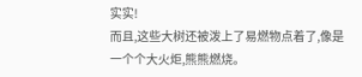实实!
而且,这些大树还被泼上了易燃物点着了,像是一个个大火炬,熊熊燃烧。